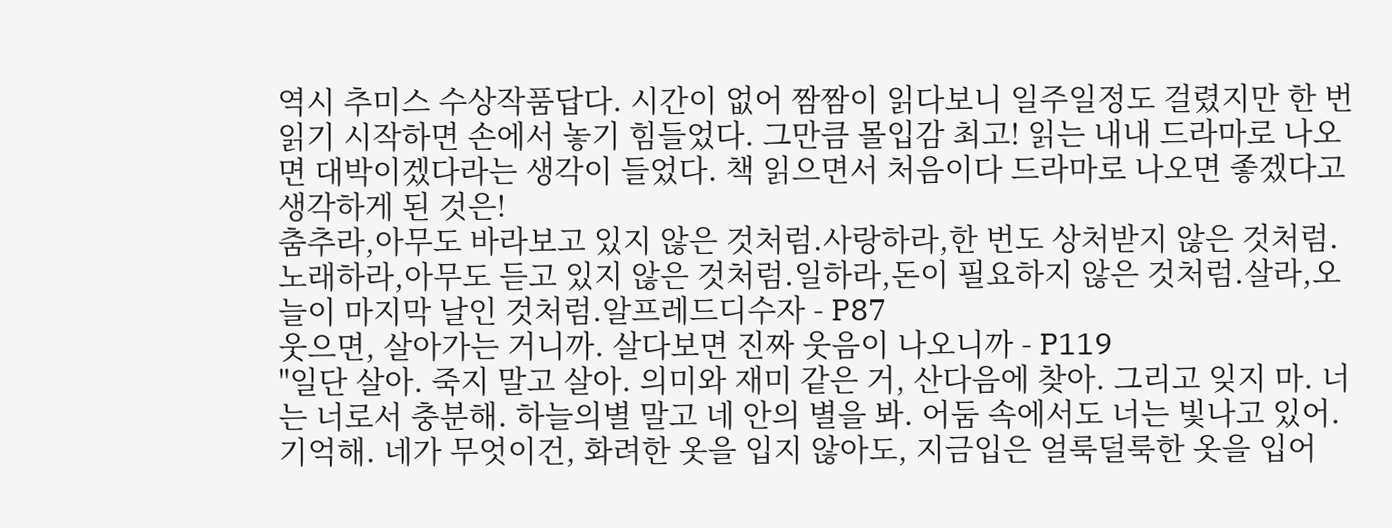역시 추미스 수상작품답다. 시간이 없어 짬짬이 읽다보니 일주일정도 걸렸지만 한 번 읽기 시작하면 손에서 놓기 힘들었다. 그만큼 몰입감 최고! 읽는 내내 드라마로 나오면 대박이겠다라는 생각이 들었다. 책 읽으면서 처음이다 드라마로 나오면 좋겠다고 생각하게 된 것은!
춤추라,아무도 바라보고 있지 않은 것처럼.사랑하라,한 번도 상처받지 않은 것처럼.노래하라,아무도 듣고 있지 않은 것처럼.일하라,돈이 필요하지 않은 것처럼.살라,오늘이 마지막 날인 것처럼.알프레드디수자 - P87
웃으면, 살아가는 거니까. 살다보면 진짜 웃음이 나오니까 - P119
"일단 살아. 죽지 말고 살아. 의미와 재미 같은 거, 산다음에 찾아. 그리고 잊지 마. 너는 너로서 충분해. 하늘의별 말고 네 안의 별을 봐. 어둠 속에서도 너는 빛나고 있어.기억해. 네가 무엇이건, 화려한 옷을 입지 않아도, 지금입은 얼룩덜룩한 옷을 입어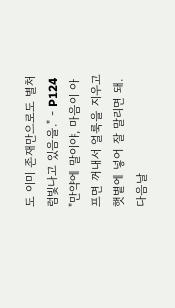도 이미 존재만으로도 별처럼빛나고 있음을." - P124
"만약에 말이야, 마음이 아프면 꺼내서 얼룩을 지우고 햇볕에 넣어 잘 말리면 돼. 다음날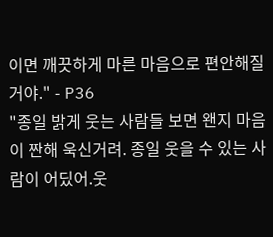이면 깨끗하게 마른 마음으로 편안해질 거야." - P36
"종일 밝게 웃는 사람들 보면 왠지 마음이 짠해 욱신거려. 종일 웃을 수 있는 사람이 어딨어.웃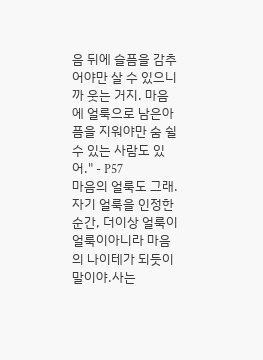음 뒤에 슬픔을 감추어야만 살 수 있으니까 웃는 거지. 마음에 얼룩으로 남은아픔을 지워야만 숨 쉴 수 있는 사람도 있어." - P57
마음의 얼룩도 그래. 자기 얼룩을 인정한 순간, 더이상 얼룩이 얼룩이아니라 마음의 나이테가 되듯이 말이야.사는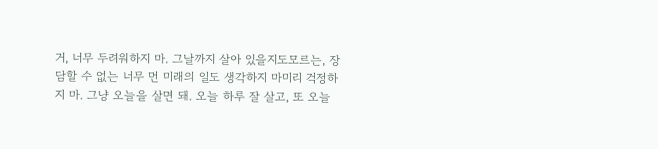거, 너무 두려워하지 마. 그날까지 살아 있을지도모르는, 장담할 수 없는 너무 먼 미래의 일도 생각하지 마미리 걱정하지 마. 그냥 오늘을 살면 돼. 오늘 하루 잘 살고, 또 오늘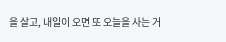을 살고, 내일이 오면 또 오늘을 사는 거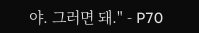야. 그러면 돼." - P70